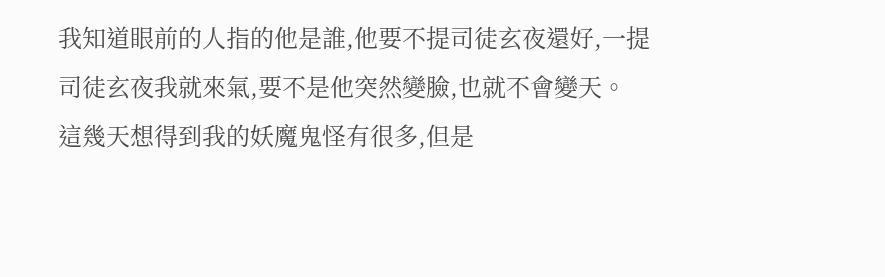我知道眼前的人指的他是誰,他要不提司徒玄夜還好,一提司徒玄夜我就來氣,要不是他突然變臉,也就不會變天。
這幾天想得到我的妖魔鬼怪有很多,但是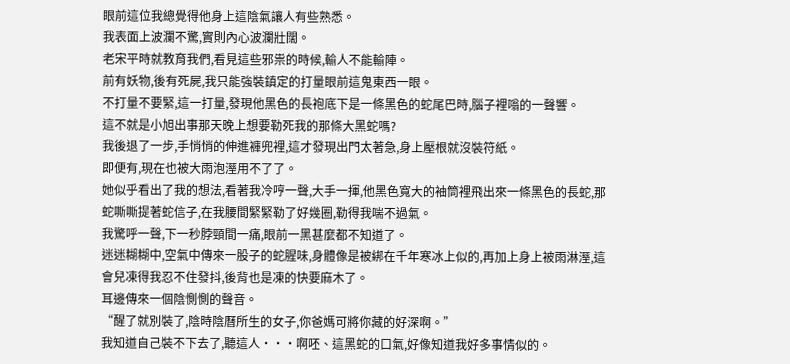眼前這位我總覺得他身上這陰氣讓人有些熟悉。
我表面上波瀾不驚,實則內心波瀾壯闊。
老宋平時就教育我們,看見這些邪祟的時候,輸人不能輸陣。
前有妖物,後有死屍,我只能強裝鎮定的打量眼前這鬼東西一眼。
不打量不要緊,這一打量,發現他黑色的長袍底下是一條黑色的蛇尾巴時,腦子裡嗡的一聲響。
這不就是小旭出事那天晚上想要勒死我的那條大黑蛇嗎?
我後退了一步,手悄悄的伸進褲兜裡,這才發現出門太著急,身上壓根就沒裝符紙。
即便有,現在也被大雨泡溼用不了了。
她似乎看出了我的想法,看著我冷哼一聲,大手一揮,他黑色寬大的袖筒裡飛出來一條黑色的長蛇,那蛇嘶嘶提著蛇信子,在我腰間緊緊勒了好幾圈,勒得我喘不過氣。
我驚呼一聲,下一秒脖頸間一痛,眼前一黑甚麼都不知道了。
迷迷糊糊中,空氣中傳來一股子的蛇腥味,身體像是被綁在千年寒冰上似的,再加上身上被雨淋溼,這會兒凍得我忍不住發抖,後背也是凍的快要麻木了。
耳邊傳來一個陰惻惻的聲音。
“醒了就別裝了,陰時陰曆所生的女子,你爸媽可將你藏的好深啊。”
我知道自己裝不下去了,聽這人···啊呸、這黑蛇的口氣,好像知道我好多事情似的。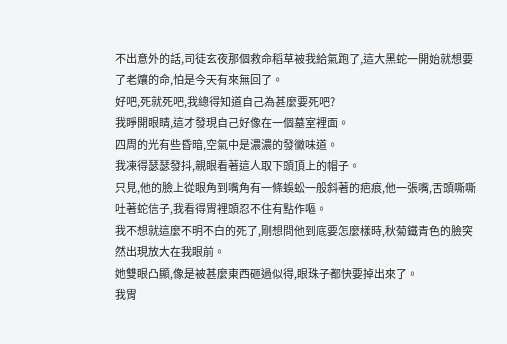不出意外的話,司徒玄夜那個救命稻草被我給氣跑了,這大黑蛇一開始就想要了老孃的命,怕是今天有來無回了。
好吧,死就死吧,我總得知道自己為甚麼要死吧?
我睜開眼睛,這才發現自己好像在一個墓室裡面。
四周的光有些昏暗,空氣中是濃濃的發黴味道。
我凍得瑟瑟發抖,親眼看著這人取下頭頂上的帽子。
只見,他的臉上從眼角到嘴角有一條蜈蚣一般斜著的疤痕,他一張嘴,舌頭嘶嘶吐著蛇信子,我看得胃裡頭忍不住有點作嘔。
我不想就這麼不明不白的死了,剛想問他到底要怎麼樣時,秋菊鐵青色的臉突然出現放大在我眼前。
她雙眼凸顯,像是被甚麼東西砸過似得,眼珠子都快要掉出來了。
我胃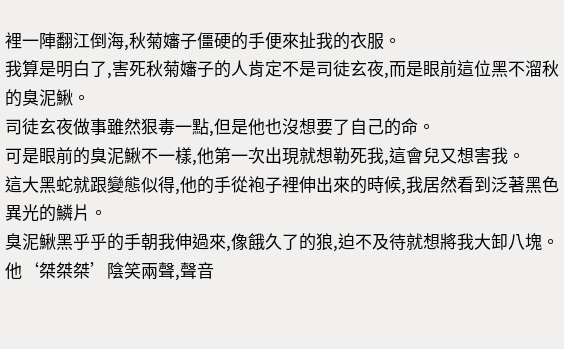裡一陣翻江倒海,秋菊嬸子僵硬的手便來扯我的衣服。
我算是明白了,害死秋菊嬸子的人肯定不是司徒玄夜,而是眼前這位黑不溜秋的臭泥鰍。
司徒玄夜做事雖然狠毒一點,但是他也沒想要了自己的命。
可是眼前的臭泥鰍不一樣,他第一次出現就想勒死我,這會兒又想害我。
這大黑蛇就跟變態似得,他的手從袍子裡伸出來的時候,我居然看到泛著黑色異光的鱗片。
臭泥鰍黑乎乎的手朝我伸過來,像餓久了的狼,迫不及待就想將我大卸八塊。
他‘桀桀桀’陰笑兩聲,聲音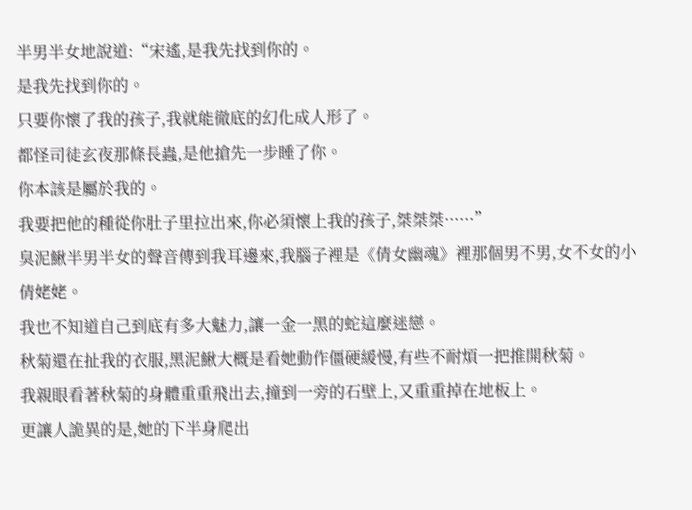半男半女地說道:“宋遙,是我先找到你的。
是我先找到你的。
只要你懷了我的孩子,我就能徹底的幻化成人形了。
都怪司徒玄夜那條長蟲,是他搶先一步睡了你。
你本該是屬於我的。
我要把他的種從你肚子里拉出來,你必須懷上我的孩子,桀桀桀······”
臭泥鰍半男半女的聲音傳到我耳邊來,我腦子裡是《倩女幽魂》裡那個男不男,女不女的小倩姥姥。
我也不知道自己到底有多大魅力,讓一金一黑的蛇這麼迷戀。
秋菊還在扯我的衣服,黑泥鰍大概是看她動作僵硬緩慢,有些不耐煩一把推開秋菊。
我親眼看著秋菊的身體重重飛出去,撞到一旁的石壁上,又重重掉在地板上。
更讓人詭異的是,她的下半身爬出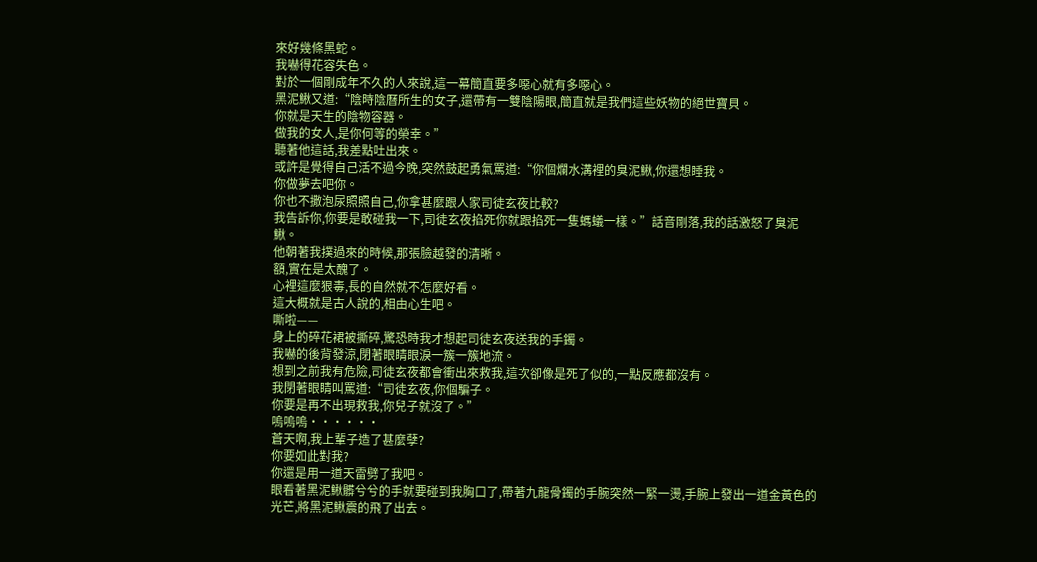來好幾條黑蛇。
我嚇得花容失色。
對於一個剛成年不久的人來說,這一幕簡直要多噁心就有多噁心。
黑泥鰍又道:“陰時陰曆所生的女子,還帶有一雙陰陽眼,簡直就是我們這些妖物的絕世寶貝。
你就是天生的陰物容器。
做我的女人,是你何等的榮幸。”
聽著他這話,我差點吐出來。
或許是覺得自己活不過今晚,突然鼓起勇氣罵道:“你個爛水溝裡的臭泥鰍,你還想睡我。
你做夢去吧你。
你也不撒泡尿照照自己,你拿甚麼跟人家司徒玄夜比較?
我告訴你,你要是敢碰我一下,司徒玄夜掐死你就跟掐死一隻螞蟻一樣。”話音剛落,我的話激怒了臭泥鰍。
他朝著我撲過來的時候,那張臉越發的清晰。
額,實在是太醜了。
心裡這麼狠毒,長的自然就不怎麼好看。
這大概就是古人說的,相由心生吧。
嘶啦——
身上的碎花裙被撕碎,驚恐時我才想起司徒玄夜送我的手鐲。
我嚇的後背發涼,閉著眼睛眼淚一簇一簇地流。
想到之前我有危險,司徒玄夜都會衝出來救我,這次卻像是死了似的,一點反應都沒有。
我閉著眼睛叫罵道:“司徒玄夜,你個騙子。
你要是再不出現救我,你兒子就沒了。”
嗚嗚嗚······
蒼天啊,我上輩子造了甚麼孽?
你要如此對我?
你還是用一道天雷劈了我吧。
眼看著黑泥鰍髒兮兮的手就要碰到我胸口了,帶著九龍骨鐲的手腕突然一緊一燙,手腕上發出一道金黃色的光芒,將黑泥鰍震的飛了出去。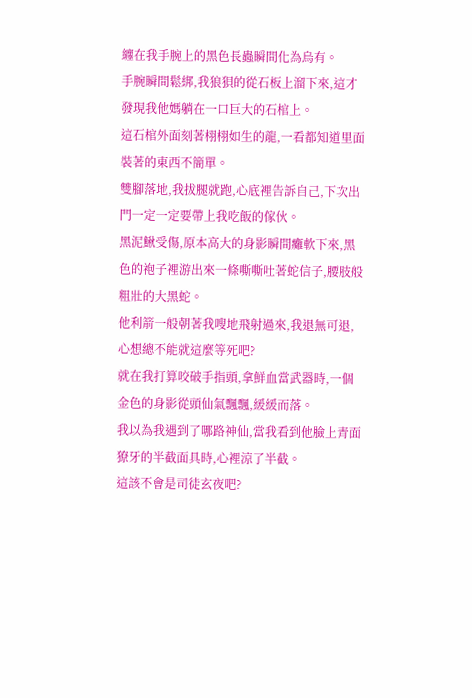纏在我手腕上的黑色長蟲瞬間化為烏有。
手腕瞬間鬆綁,我狼狽的從石板上溜下來,這才發現我他媽躺在一口巨大的石棺上。
這石棺外面刻著栩栩如生的龍,一看都知道里面裝著的東西不簡單。
雙腳落地,我拔腿就跑,心底裡告訴自己,下次出門一定一定要帶上我吃飯的傢伙。
黑泥鰍受傷,原本高大的身影瞬間癱軟下來,黑色的袍子裡游出來一條嘶嘶吐著蛇信子,腰肢般粗壯的大黑蛇。
他利箭一般朝著我嗖地飛射過來,我退無可退,心想總不能就這麼等死吧?
就在我打算咬破手指頭,拿鮮血當武器時,一個金色的身影從頭仙氣飄飄,緩緩而落。
我以為我遇到了哪路神仙,當我看到他臉上青面獠牙的半截面具時,心裡涼了半截。
這該不會是司徒玄夜吧?